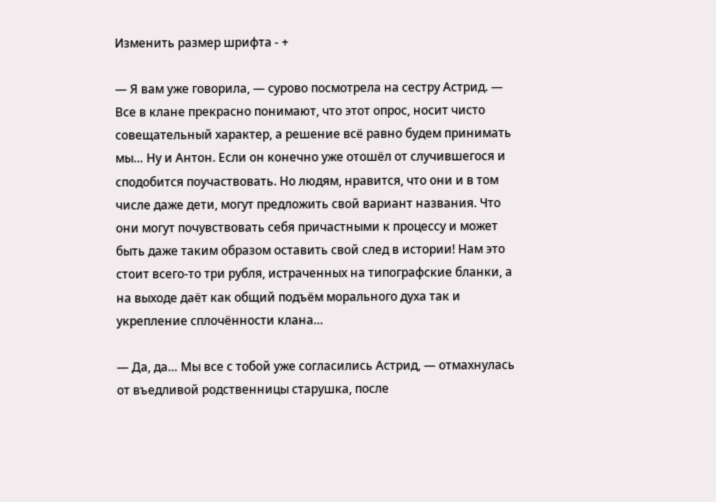Изменить размер шрифта - +

— Я вам уже говорила, — сурово посмотрела на сестру Астрид. — Все в клане прекрасно понимают, что этот опрос, носит чисто совещательный характер, а решение всё равно будем принимать мы… Ну и Антон. Если он конечно уже отошёл от случившегося и сподобится поучаствовать. Но людям, нравится, что они и в том числе даже дети, могут предложить свой вариант названия. Что они могут почувствовать себя причастными к процессу и может быть даже таким образом оставить свой след в истории! Нам это стоит всего-то три рубля, истраченных на типографские бланки, а на выходе даёт как общий подъём морального духа так и укрепление сплочённости клана…

— Да, да… Мы все с тобой уже согласились Астрид, — отмахнулась от въедливой родственницы старушка, после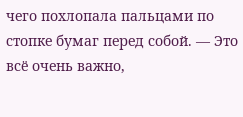чего похлопала пальцами по стопке бумаг перед собой. — Это всё очень важно,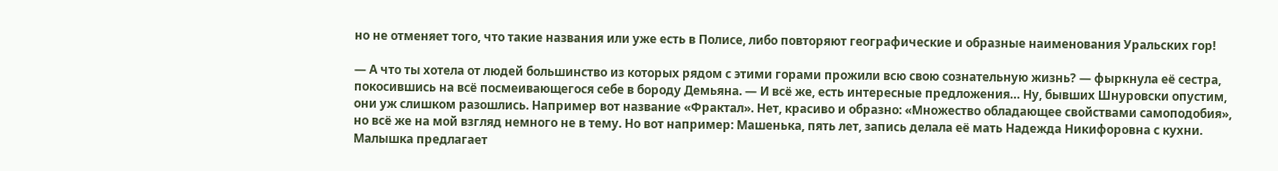но не отменяет того, что такие названия или уже есть в Полисе, либо повторяют географические и образные наименования Уральских гор!

— А что ты хотела от людей большинство из которых рядом с этими горами прожили всю свою сознательную жизнь? — фыркнула её сестра, покосившись на всё посмеивающегося себе в бороду Демьяна. — И всё же, есть интересные предложения… Ну, бывших Шнуровски опустим, они уж слишком разошлись. Например вот название «Фрактал». Нет, красиво и образно: «Множество обладающее свойствами самоподобия», но всё же на мой взгляд немного не в тему. Но вот например: Машенька, пять лет, запись делала её мать Надежда Никифоровна с кухни. Малышка предлагает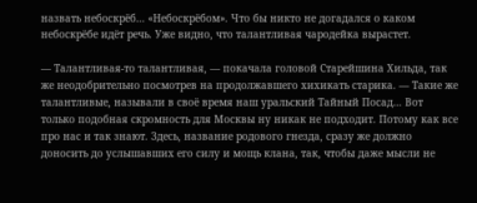назвать небоскрёб… «Небоскрёбом». Что бы никто не догадался о каком небоскрёбе идёт речь. Уже видно, что талантливая чародейка вырастет.

— Талантливая-то талантливая, — покачала головой Старейшина Хильда, так же неодобрительно посмотрев на продолжавшего хихикать старика. — Такие же талантливые, называли в своё время наш уральский Тайный Посад… Вот только подобная скромность для Москвы ну никак не подходит. Потому как все про нас и так знают. Здесь, название родового гнезда, сразу же должно доносить до услышавших его силу и мощь клана, так, чтобы даже мысли не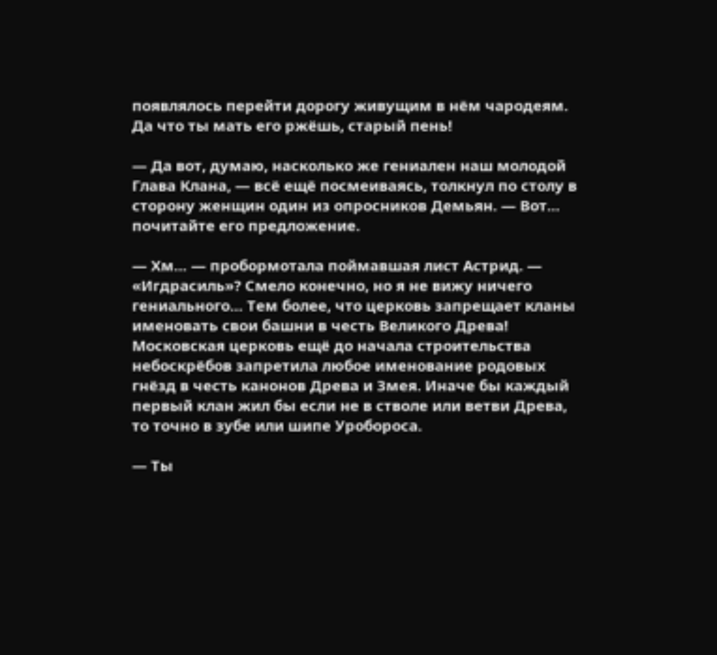появлялось перейти дорогу живущим в нём чародеям. Да что ты мать его ржёшь, старый пень!

— Да вот, думаю, насколько же гениален наш молодой Глава Клана, — всё ещё посмеиваясь, толкнул по столу в сторону женщин один из опросников Демьян. — Вот… почитайте его предложение.

— Хм… — пробормотала поймавшая лист Астрид. — «Игдрасиль»? Смело конечно, но я не вижу ничего гениального… Тем более, что церковь запрещает кланы именовать свои башни в честь Великого Древа! Московская церковь ещё до начала строительства небоскрёбов запретила любое именование родовых гнёзд в честь канонов Древа и Змея. Иначе бы каждый первый клан жил бы если не в стволе или ветви Древа, то точно в зубе или шипе Уробороса.

— Ты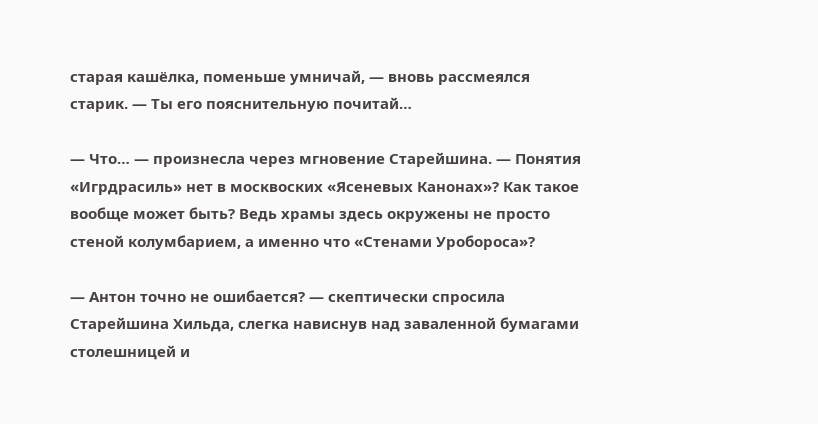старая кашёлка, поменьше умничай, — вновь рассмеялся старик. — Ты его пояснительную почитай…

— Что… — произнесла через мгновение Старейшина. — Понятия «Игрдрасиль» нет в москвоских «Ясеневых Канонах»? Как такое вообще может быть? Ведь храмы здесь окружены не просто стеной колумбарием, а именно что «Стенами Уробороса»?

— Антон точно не ошибается? — скептически спросила Старейшина Хильда, слегка нависнув над заваленной бумагами столешницей и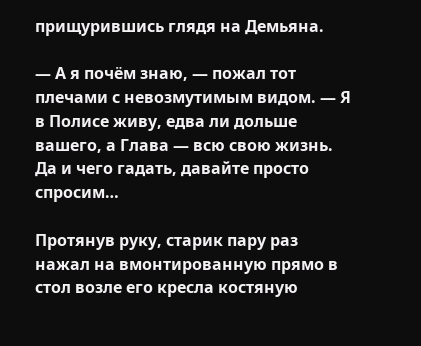прищурившись глядя на Демьяна.

— А я почём знаю, — пожал тот плечами с невозмутимым видом. — Я в Полисе живу, едва ли дольше вашего, а Глава — всю свою жизнь. Да и чего гадать, давайте просто спросим…

Протянув руку, старик пару раз нажал на вмонтированную прямо в стол возле его кресла костяную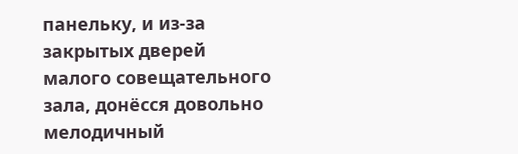панельку, и из-за закрытых дверей малого совещательного зала, донёсся довольно мелодичный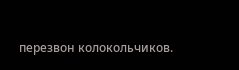перезвон колокольчиков.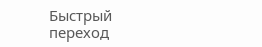Быстрый переход